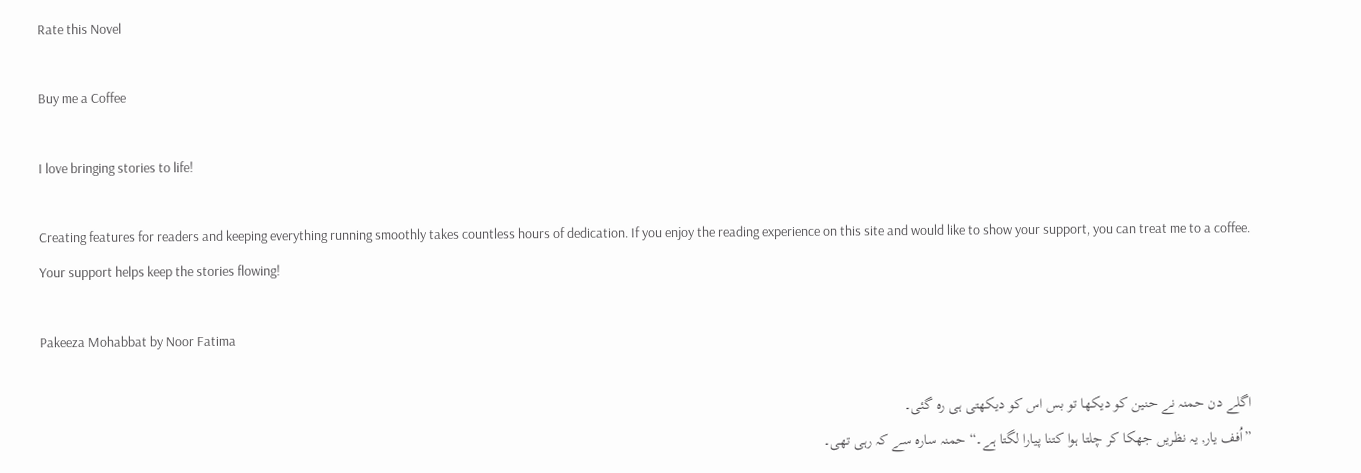Rate this Novel

Buy me a Coffee

I love bringing stories to life!

Creating features for readers and keeping everything running smoothly takes countless hours of dedication. If you enjoy the reading experience on this site and would like to show your support, you can treat me to a coffee. Your support helps keep the stories flowing!

Pakeeza Mohabbat by Noor Fatima

اگلے دن حمنہ نے حنین کو دیکھا تو بس اس کو دیکھتی ہی رہ گئی۔
”اُفف یار, یہ نظریں جھکا کر چلتا ہوا کتنا پیارا لگتا ہے۔“ حمنہ سارہ سے کہ رہی تھی۔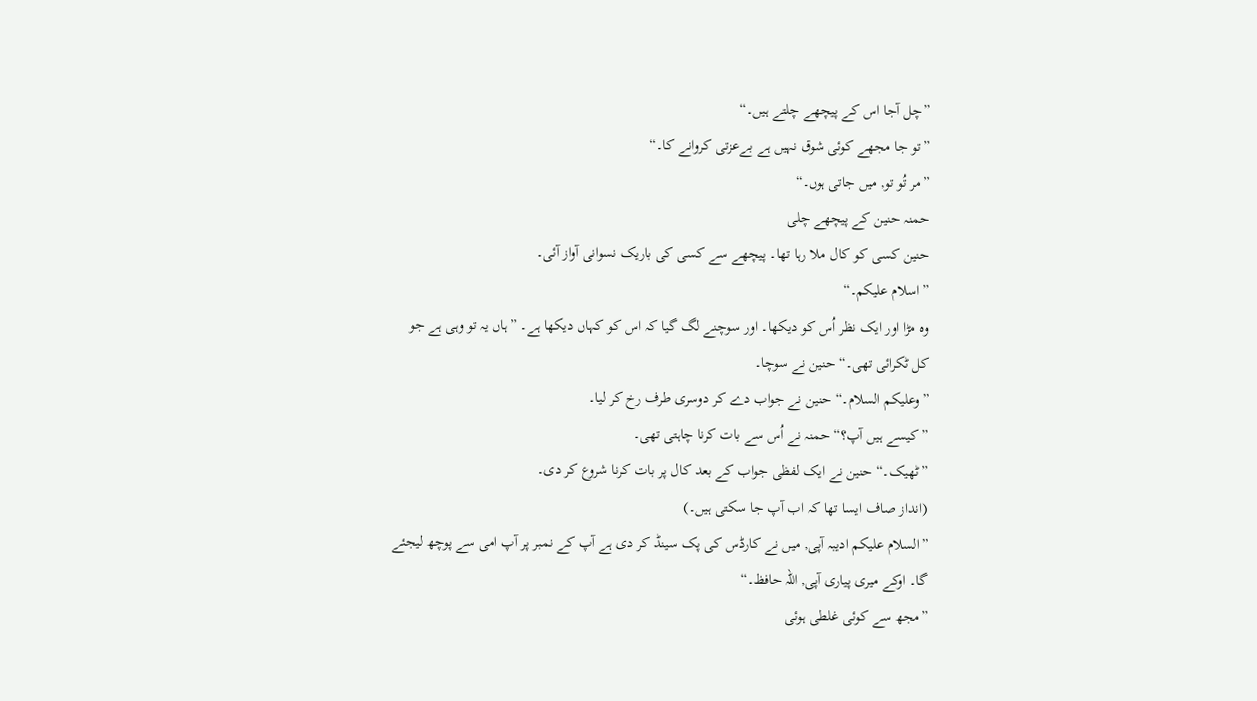”چل آجا اس کے پیچھے چلتے ہیں۔“
”تو جا مجھے کوئی شوق نہیں ہے بےعزتی کروانے کا۔“
”مر تُو تو, میں جاتی ہوں۔“
حمنہ حنین کے پیچھے چلی
حنین کسی کو کال ملا رہا تھا۔ پیچھے سے کسی کی باریک نسوانی آواز آئی۔
”اسلام علیکم۔“
وہ مڑا اور ایک نظر اُس کو دیکھا۔ اور سوچنے لگ گیا کہ اس کو کہاں دیکھا ہے۔ ”ہاں یہ تو وہی ہے جو کل ٹکرائی تھی۔“ حنین نے سوچا۔
”وعلیکم السلام۔“ حنین نے جواب دے کر دوسری طرف رخ کر لیا۔
”کیسے ہیں آپ؟“ حمنہ نے اُس سے بات کرنا چاہتی تھی۔
”ٹھیک۔“ حنین نے ایک لفظی جواب کے بعد کال پر بات کرنا شروع کر دی۔
(انداز صاف ایسا تھا کہ اب آپ جا سکتی ہیں۔)
”السلام علیکم ادیبہ آپی, میں نے کارڈس کی پک سینڈ کر دی ہے آپ کے نمبر پر آپ امی سے پوچھ لیجئے گا۔ اوکے میری پیاری آپی, اللہ حافظ۔“
”مجھ سے کوئی غلطی ہوئی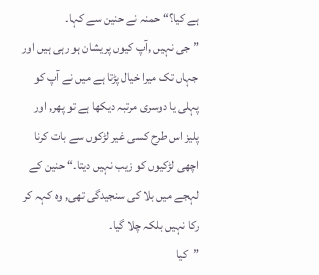ہے کیا؟“ حمنہ نے حنین سے کہا۔
”جی نہیں ,آپ کیوں پریشان ہو رہی ہیں اور جہاں تک میرا خیال پڑتا ہے میں نے آپ کو پہلی یا دوسری مرتبہ دیکھا ہے تو پھر, اور پلیز اس طرح کسی غیر لڑکوں سے بات کرنا اچھی لڑکیوں کو زیب نہیں دیتا۔“ حنین کے لہجے میں بلا کی سنجیدگی تھی, وہ کہہ کر رکا نہیں بلکہ چلا گیا۔
”کیا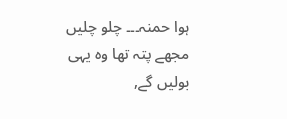ہوا حمنہ۔۔۔ چلو چلیں مجھے پتہ تھا وہ یہی بولیں گے,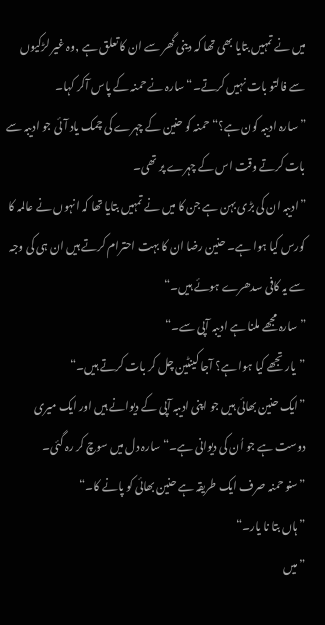میں نے تمہیں بتایا بھی تھا کہ دینی گھر سے ان کا تعلق ہے ,وہ غیر لڑکیوں سے فالتو بات نہیں کرتے۔“ سارہ نے حمنہ کے پاس آکر کہا۔
”سارہ ادیبہ کون ہے؟“ حمنہ کو حنین کے چہرے کی چمک یاد آئی جو ادیبہ سے بات کرتے وقت اس کے چہرے پر تھی۔
”ادیبہ ان کی بڑی بہن ہے جن کا میں نے تمہیں بتایا تھا کہ انہوں نے عالمہ کا کورس کیا ہوا ہے۔ حنین رضا ان کا بہت احترام کرتے ہیں ان ہی کی وجہ سے یہ کافی سدھرے ہوئے ہیں۔“
”سارہ مجھے ملنا ہے ادیبہ آپی سے۔“
”یار تجھے کیا ہوا ہے؟ آجا کینٹین چل کر بات کرتے ہیں۔“
”ایک حنین بھائی ہیں جو اپنی ادیبہ آپی کے دیوانے ہیں اور ایک میری دوست ہے جو اُن کی دیوانی ہے۔“ سارہ دل میں سوچ کر رہ گئی۔
”سنو حمنہ صرف ایک طریقہ ہے حنین بھائی کو پانے کا۔“
”ہاں بتا نا یار۔“
”میں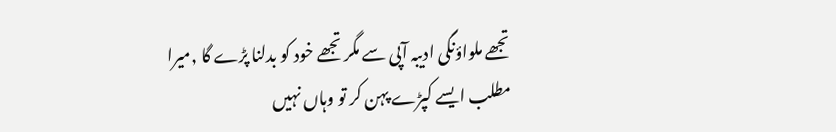تجھے ملواؤنگی ادیبہ آپی سے مگر تجھے خود کو بدلنا پڑے گا ,میرا مطلب ایسے کپڑے پہن کر تو وہاں نہیں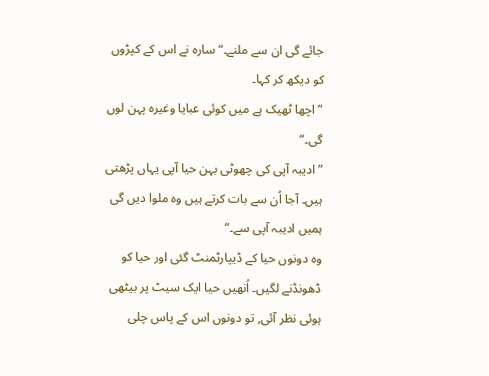جائے گی ان سے ملنے۔“ سارہ نے اس کے کپڑوں کو دیکھ کر کہا۔
”اچھا ٹھیک ہے میں کوئی عبایا وغیرہ پہن لوں گی۔“
”ادیبہ آپی کی چھوٹی بہن حیا آپی یہاں پڑھتی ہیں۔ آجا اُن سے بات کرتے ہیں وہ ملوا دیں گی ہمیں ادیبہ آپی سے۔“
وہ دونوں حیا کے ڈیپارٹمنٹ گئی اور حیا کو ڈھونڈنے لگیں۔ اُنھیں حیا ایک سیٹ پر بیٹھی ہوئی نظر آئی, تو دونوں اس کے پاس چلی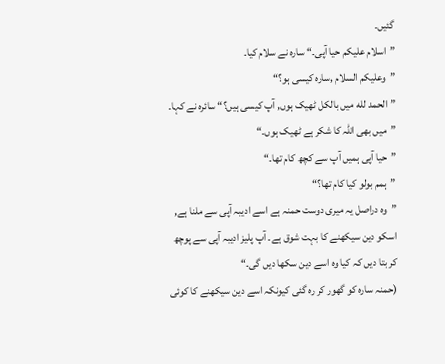گئیں۔
”اسلام علیکم حیا آپی۔“ سارہ نے سلام کیا۔
”وعلیکم السلام ,سارہ کیسی ہو؟“
”الحمد لله میں بالکل ٹھیک ہوں, آپ کیسی ہیں؟“ سائرہ نے کہا۔
”میں بھی اللہ کا شکر ہے ٹھیک ہوں۔“
”حیا آپی ہمیں آپ سے کچھ کام تھا۔“
”ہمم بولو کیا کام تھا؟“
”وہ دراصل یہ میری دوست حمنہ ہے اسے ادیبہ آپی سے ملنا ہے, اسکو دین سیکھنے کا بہت شوق ہے۔ آپ پلیز ادیبہ آپی سے پوچھ کر بتا دیں کہ کیا وہ اسے دین سکھا دیں گی۔“
(حمنہ سارہ کو گھور کر رہ گئی کیونکہ اسے دین سیکھنے کا کوئی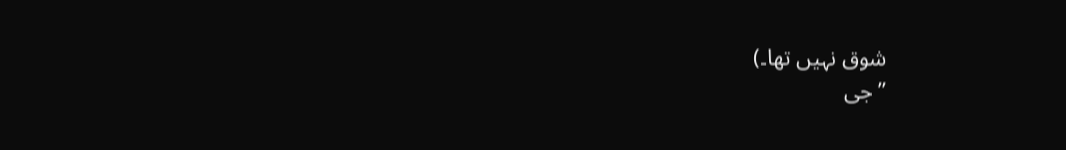شوق نہیں تھا۔)
”جی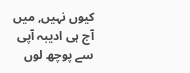کیوں نہیں, میں آج ہی ادیبہ آپی سے پوچھ لوں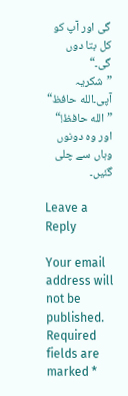گی اور آپ کو کل بتا دوں گی۔“
”شکریہ آپی۔الله حافظ“
”الله حافظ!“
اور وہ دونوں وہاں سے چلی گئیں۔

Leave a Reply

Your email address will not be published. Required fields are marked *